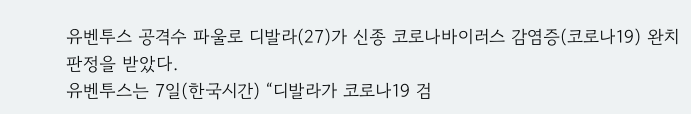유벤투스 공격수 파울로 디발라(27)가 신종 코로나바이러스 감염증(코로나19) 완치 판정을 받았다.
유벤투스는 7일(한국시간) “디발라가 코로나19 검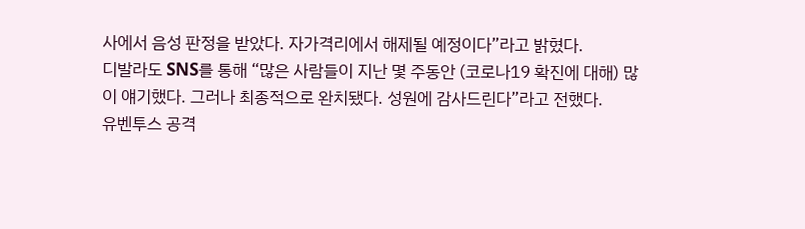사에서 음성 판정을 받았다. 자가격리에서 해제될 예정이다”라고 밝혔다.
디발라도 SNS를 통해 “많은 사람들이 지난 몇 주동안 (코로나19 확진에 대해) 많이 얘기했다. 그러나 최종적으로 완치됐다. 성원에 감사드린다”라고 전했다.
유벤투스 공격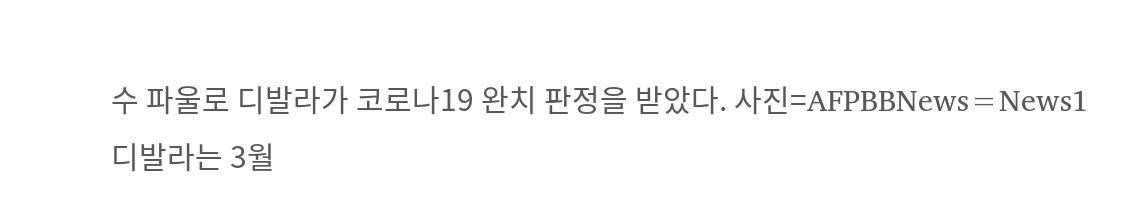수 파울로 디발라가 코로나19 완치 판정을 받았다. 사진=AFPBBNews=News1
디발라는 3월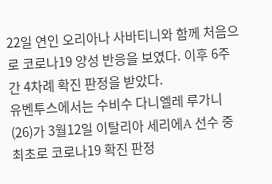22일 연인 오리아나 사바티니와 함께 처음으로 코로나19 양성 반응을 보였다. 이후 6주간 4차례 확진 판정을 받았다.
유벤투스에서는 수비수 다니엘레 루가니(26)가 3월12일 이탈리아 세리에A 선수 중 최초로 코로나19 확진 판정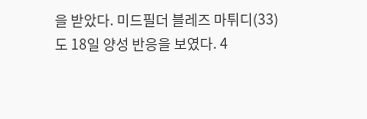을 받았다. 미드필더 블레즈 마튀디(33)도 18일 양성 반응을 보였다. 4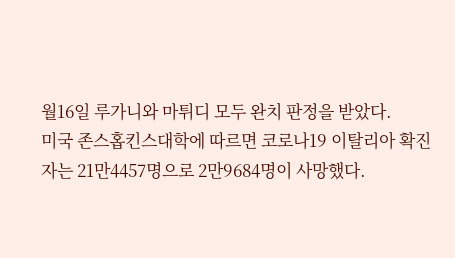월16일 루가니와 마튀디 모두 완치 판정을 받았다.
미국 존스홉킨스대학에 따르면 코로나19 이탈리아 확진자는 21만4457명으로 2만9684명이 사망했다.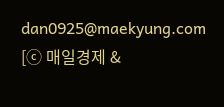dan0925@maekyung.com [ⓒ 매일경제 &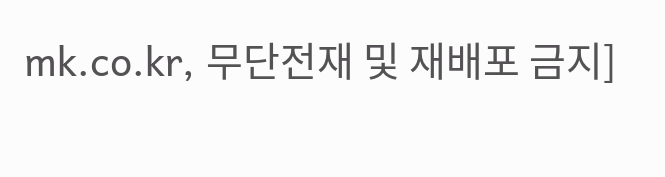mk.co.kr, 무단전재 및 재배포 금지]